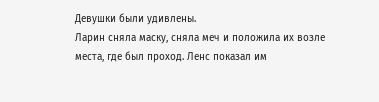Девушки были удивлены.
Ларин сняла маску, сняла меч и положила их возле места, где был проход. Ленс показал им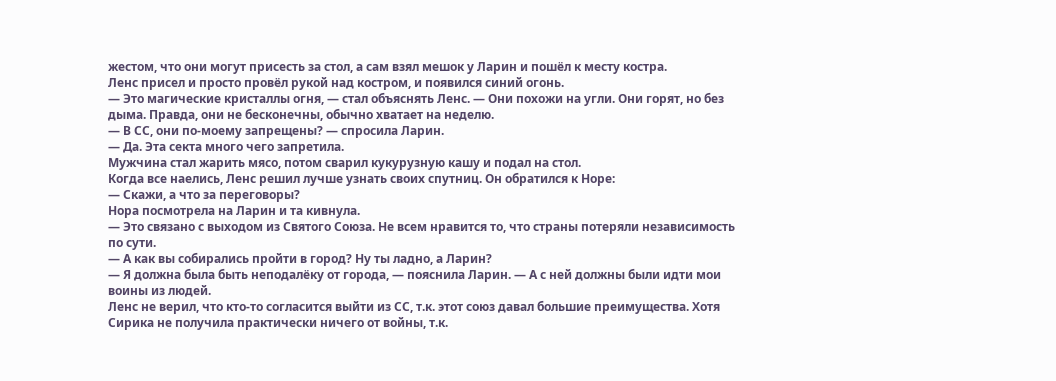жестом, что они могут присесть за стол, а сам взял мешок у Ларин и пошёл к месту костра.
Ленс присел и просто провёл рукой над костром, и появился синий огонь.
— Это магические кристаллы огня, — стал объяснять Ленс. — Они похожи на угли. Они горят, но без дыма. Правда, они не бесконечны, обычно хватает на неделю.
— В СС, они по-моему запрещены? — спросила Ларин.
— Да. Эта секта много чего запретила.
Мужчина стал жарить мясо, потом сварил кукурузную кашу и подал на стол.
Когда все наелись, Ленс решил лучше узнать своих спутниц. Он обратился к Норе:
— Скажи, а что за переговоры?
Нора посмотрела на Ларин и та кивнула.
— Это связано с выходом из Святого Союза. Не всем нравится то, что страны потеряли независимость по сути.
— А как вы собирались пройти в город? Ну ты ладно, а Ларин?
— Я должна была быть неподалёку от города, — пояснила Ларин. — А с ней должны были идти мои воины из людей.
Ленс не верил, что кто-то согласится выйти из СС, т.к. этот союз давал большие преимущества. Хотя Сирика не получила практически ничего от войны, т.к.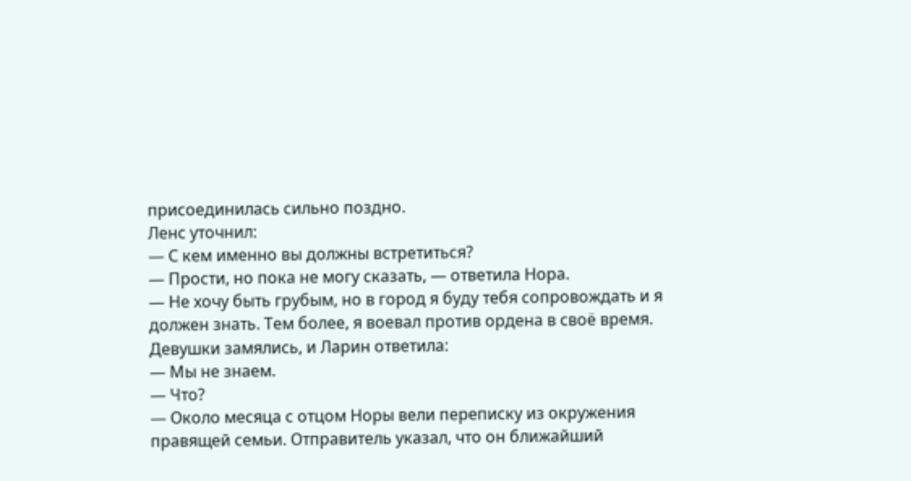присоединилась сильно поздно.
Ленс уточнил:
— С кем именно вы должны встретиться?
— Прости, но пока не могу сказать, — ответила Нора.
— Не хочу быть грубым, но в город я буду тебя сопровождать и я должен знать. Тем более, я воевал против ордена в своё время.
Девушки замялись, и Ларин ответила:
— Мы не знаем.
— Что?
— Около месяца с отцом Норы вели переписку из окружения правящей семьи. Отправитель указал, что он ближайший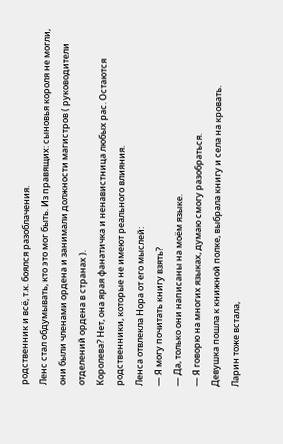родственник и всё, т.к. боялся разоблачения.
Ленс стал обдумывать, кто это мог быть. Из правящих: сыновья короля не могли, они были членами ордена и занимали должности магистров ( руководители отделений ордена в странах ).
Королева? Нет, она ярая фанатичка и ненавистница любых рас. Остаются родственники, которые не имеют реального влияния.
Ленса отвлекла Нора от его мыслей:
— Я могу почитать книгу взять?
— Да, только они написаны на моём языке.
— Я говорю на многих языках, думаю смогу разобраться.
Девушка пошла к книжной полке, выбрала книгу и села на кровать.
Ларин тоже встала,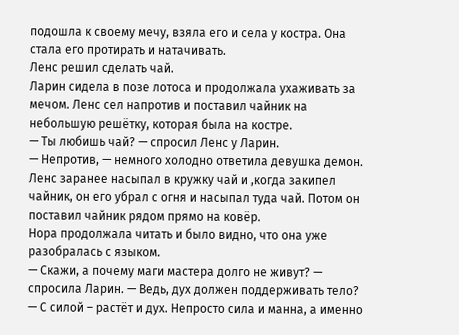подошла к своему мечу, взяла его и села у костра. Она стала его протирать и натачивать.
Ленс решил сделать чай.
Ларин сидела в позе лотоса и продолжала ухаживать за мечом. Ленс сел напротив и поставил чайник на небольшую решётку, которая была на костре.
— Ты любишь чай? — спросил Ленс у Ларин.
— Непротив, — немного холодно ответила девушка демон.
Ленс заранее насыпал в кружку чай и ,когда закипел чайник, он его убрал с огня и насыпал туда чай. Потом он поставил чайник рядом прямо на ковёр.
Нора продолжала читать и было видно, что она уже разобралась с языком.
— Скажи, а почему маги мастера долго не живут? — спросила Ларин. — Ведь, дух должен поддерживать тело?
— С силой – растёт и дух. Непросто сила и манна, а именно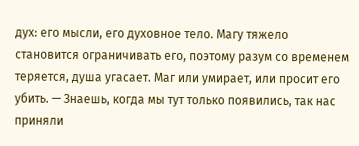дух: его мысли, его духовное тело. Магу тяжело становится ограничивать его, поэтому разум со временем теряется, душа угасает. Маг или умирает, или просит его убить. — Знаешь, когда мы тут только появились, так нас приняли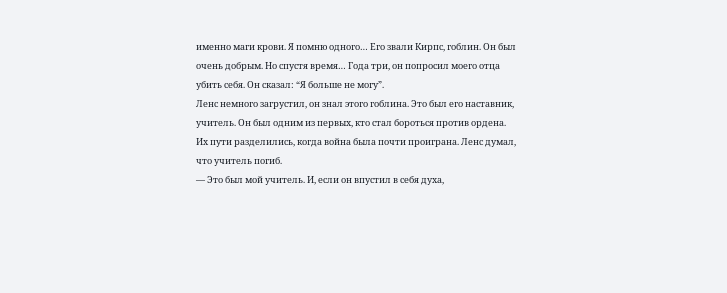именно маги крови. Я помню одного… Его звали Кирпс, гоблин. Он был очень добрым. Но спустя время… Года три, он попросил моего отца убить себя. Он сказал: “Я больше не могу”.
Ленс немного загрустил, он знал этого гоблина. Это был его наставник, учитель. Он был одним из первых, кто стал бороться против ордена.
Их пути разделились, когда война была почти проиграна. Ленс думал, что учитель погиб.
— Это был мой учитель. И, если он впустил в себя духа,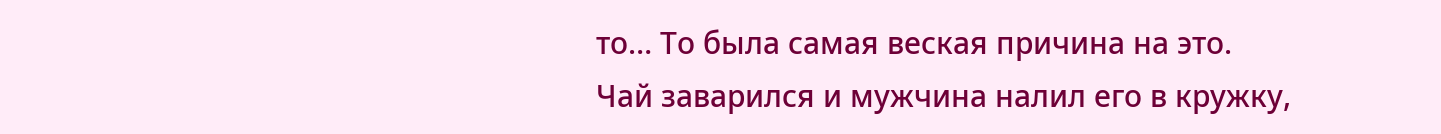то… То была самая веская причина на это.
Чай заварился и мужчина налил его в кружку,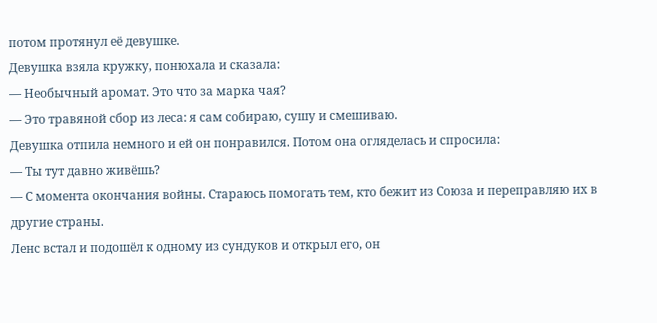потом протянул её девушке.
Девушка взяла кружку, понюхала и сказала:
— Необычный аромат. Это что за марка чая?
— Это травяной сбор из леса: я сам собираю, сушу и смешиваю.
Девушка отпила немного и ей он понравился. Потом она огляделась и спросила:
— Ты тут давно живёшь?
— С момента окончания войны. Стараюсь помогать тем, кто бежит из Союза и переправляю их в другие страны.
Ленс встал и подошёл к одному из сундуков и открыл его, он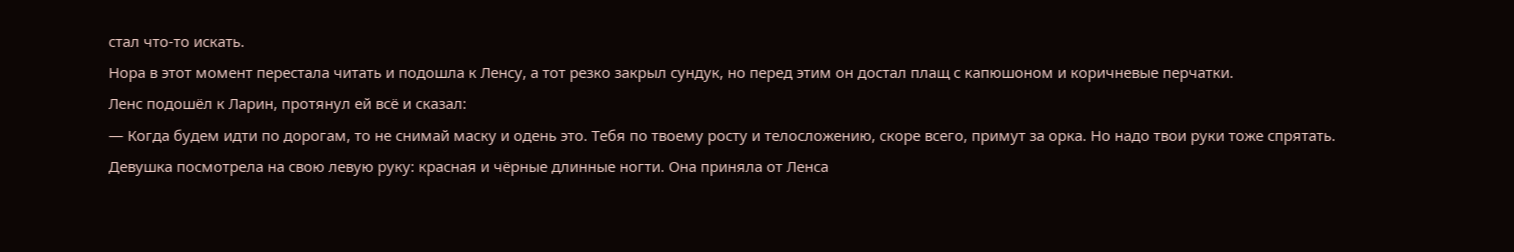стал что-то искать.
Нора в этот момент перестала читать и подошла к Ленсу, а тот резко закрыл сундук, но перед этим он достал плащ с капюшоном и коричневые перчатки.
Ленс подошёл к Ларин, протянул ей всё и сказал:
— Когда будем идти по дорогам, то не снимай маску и одень это. Тебя по твоему росту и телосложению, скоре всего, примут за орка. Но надо твои руки тоже спрятать.
Девушка посмотрела на свою левую руку: красная и чёрные длинные ногти. Она приняла от Ленса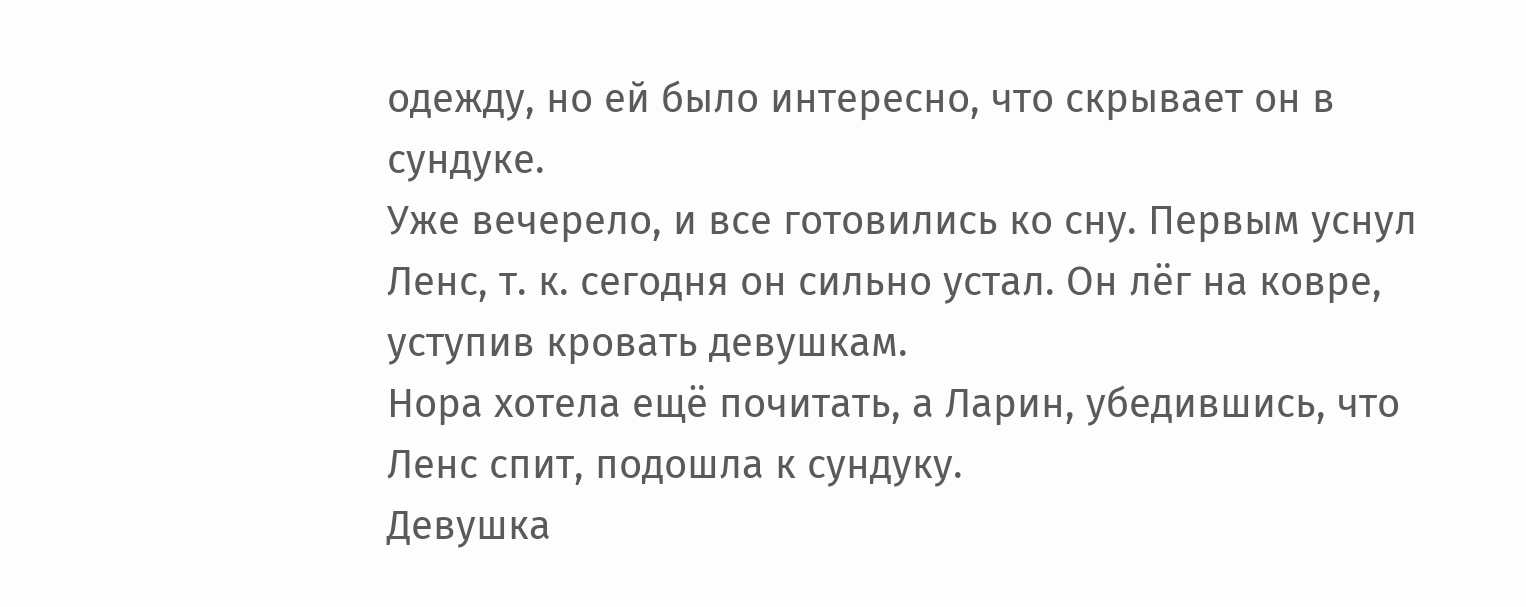одежду, но ей было интересно, что скрывает он в сундуке.
Уже вечерело, и все готовились ко сну. Первым уснул Ленс, т. к. сегодня он сильно устал. Он лёг на ковре, уступив кровать девушкам.
Нора хотела ещё почитать, а Ларин, убедившись, что Ленс спит, подошла к сундуку.
Девушка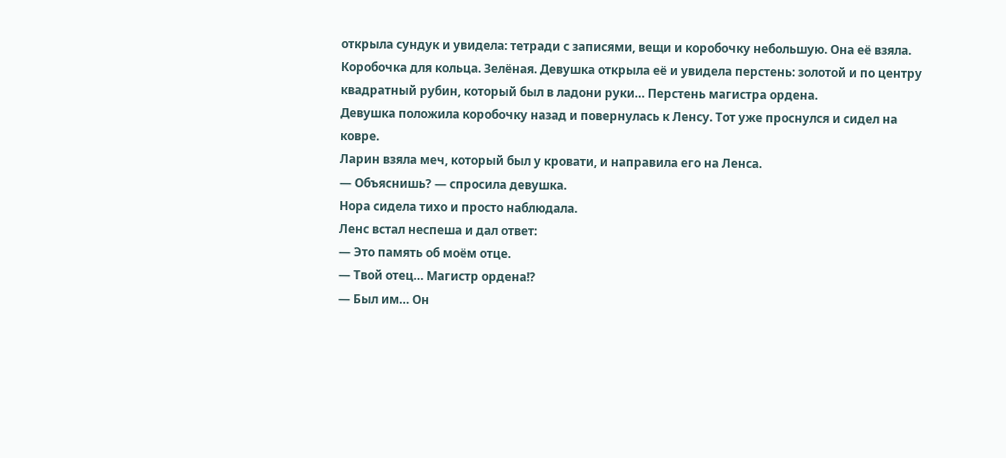открыла сундук и увидела: тетради с записями, вещи и коробочку небольшую. Она её взяла.
Коробочка для кольца. Зелёная. Девушка открыла её и увидела перстень: золотой и по центру квадратный рубин, который был в ладони руки… Перстень магистра ордена.
Девушка положила коробочку назад и повернулась к Ленсу. Тот уже проснулся и сидел на ковре.
Ларин взяла меч, который был у кровати, и направила его на Ленса.
— Объяснишь? — спросила девушка.
Нора сидела тихо и просто наблюдала.
Ленс встал неспеша и дал ответ:
— Это память об моём отце.
— Твой отец… Магистр ордена!?
— Был им… Он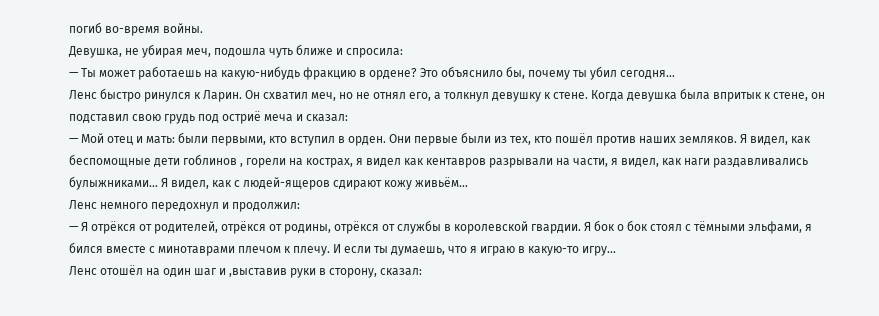погиб во-время войны.
Девушка, не убирая меч, подошла чуть ближе и спросила:
— Ты может работаешь на какую-нибудь фракцию в ордене? Это объяснило бы, почему ты убил сегодня…
Ленс быстро ринулся к Ларин. Он схватил меч, но не отнял его, а толкнул девушку к стене. Когда девушка была впритык к стене, он подставил свою грудь под остриё меча и сказал:
— Мой отец и мать: были первыми, кто вступил в орден. Они первые были из тех, кто пошёл против наших земляков. Я видел, как беспомощные дети гоблинов , горели на кострах, я видел как кентавров разрывали на части, я видел, как наги раздавливались булыжниками… Я видел, как с людей-ящеров сдирают кожу живьём…
Ленс немного передохнул и продолжил:
— Я отрёкся от родителей, отрёкся от родины, отрёкся от службы в королевской гвардии. Я бок о бок стоял с тёмными эльфами, я бился вместе с минотаврами плечом к плечу. И если ты думаешь, что я играю в какую-то игру…
Ленс отошёл на один шаг и ,выставив руки в сторону, сказал: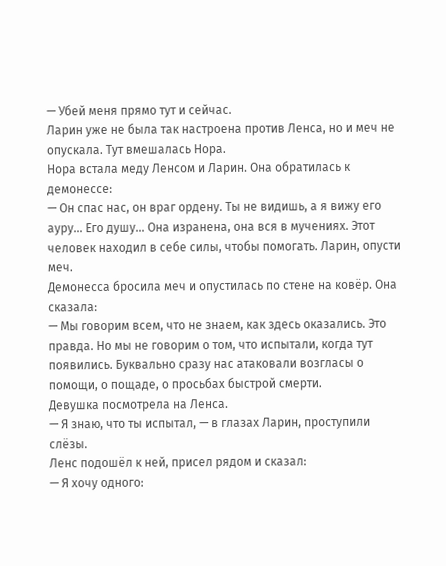— Убей меня прямо тут и сейчас.
Ларин уже не была так настроена против Ленса, но и меч не опускала. Тут вмешалась Нора.
Нора встала меду Ленсом и Ларин. Она обратилась к демонессе:
— Он спас нас, он враг ордену. Ты не видишь, а я вижу его ауру… Его душу… Она изранена, она вся в мучениях. Этот человек находил в себе силы, чтобы помогать. Ларин, опусти меч.
Демонесса бросила меч и опустилась по стене на ковёр. Она сказала:
— Мы говорим всем, что не знаем, как здесь оказались. Это правда. Но мы не говорим о том, что испытали, когда тут появились. Буквально сразу нас атаковали возгласы о помощи, о пощаде, о просьбах быстрой смерти.
Девушка посмотрела на Ленса.
— Я знаю, что ты испытал, — в глазах Ларин, проступили слёзы.
Ленс подошёл к ней, присел рядом и сказал:
— Я хочу одного: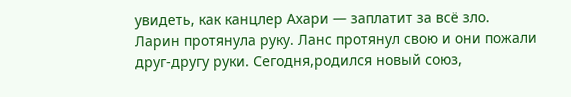увидеть, как канцлер Ахари — заплатит за всё зло.
Ларин протянула руку. Ланс протянул свою и они пожали друг-другу руки. Сегодня,родился новый союз,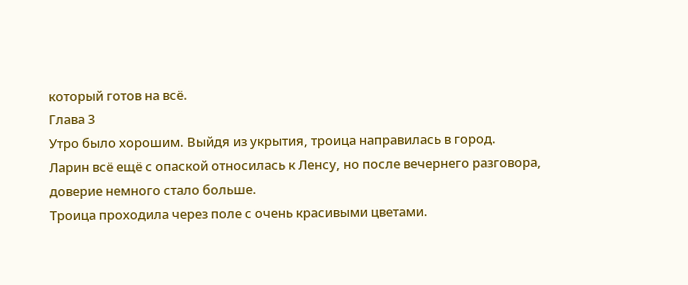который готов на всё.
Глава 3
Утро было хорошим. Выйдя из укрытия, троица направилась в город.
Ларин всё ещё с опаской относилась к Ленсу, но после вечернего разговора, доверие немного стало больше.
Троица проходила через поле с очень красивыми цветами.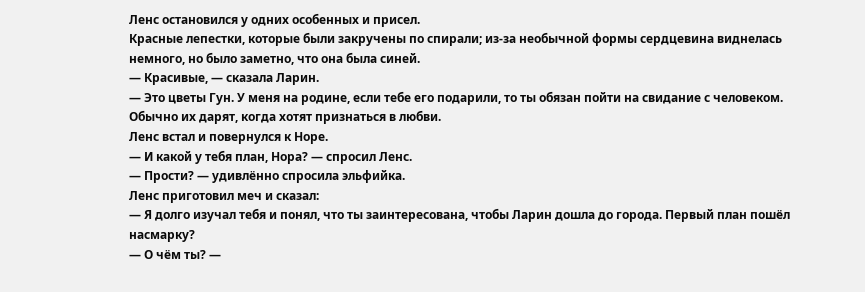Ленс остановился у одних особенных и присел.
Красные лепестки, которые были закручены по спирали; из-за необычной формы сердцевина виднелась немного, но было заметно, что она была синей.
— Красивые, — сказала Ларин.
— Это цветы Гун. У меня на родине, если тебе его подарили, то ты обязан пойти на свидание с человеком. Обычно их дарят, когда хотят признаться в любви.
Ленс встал и повернулся к Норе.
— И какой у тебя план, Нора? — спросил Ленс.
— Прости? — удивлённо спросила эльфийка.
Ленс приготовил меч и сказал:
— Я долго изучал тебя и понял, что ты заинтересована, чтобы Ларин дошла до города. Первый план пошёл насмарку?
— О чём ты? —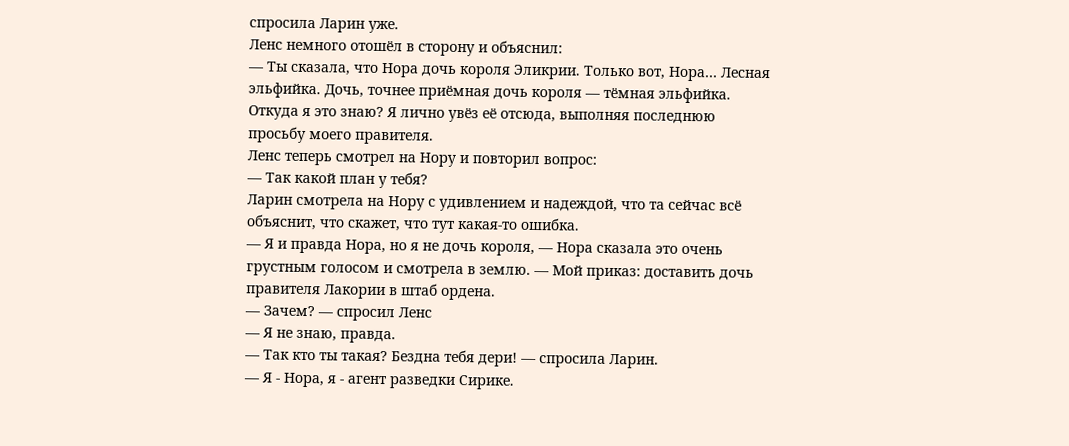спросила Ларин уже.
Ленс немного отошёл в сторону и объяснил:
— Ты сказала, что Нора дочь короля Эликрии. Только вот, Нора… Лесная эльфийка. Дочь, точнее приёмная дочь короля — тёмная эльфийка. Откуда я это знаю? Я лично увёз её отсюда, выполняя последнюю просьбу моего правителя.
Ленс теперь смотрел на Нору и повторил вопрос:
— Так какой план у тебя?
Ларин смотрела на Нору с удивлением и надеждой, что та сейчас всё объяснит, что скажет, что тут какая-то ошибка.
— Я и правда Нора, но я не дочь короля, — Нора сказала это очень грустным голосом и смотрела в землю. — Мой приказ: доставить дочь правителя Лакории в штаб ордена.
— Зачем? — спросил Ленс
— Я не знаю, правда.
— Так кто ты такая? Бездна тебя дери! — спросила Ларин.
— Я - Нора, я - агент разведки Сирике.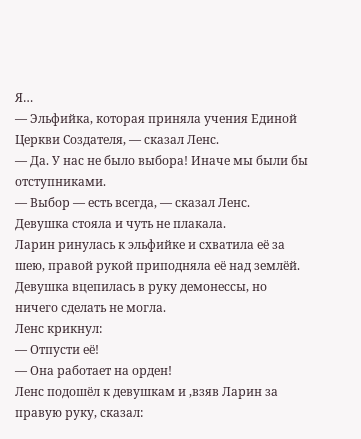Я…
— Эльфийка, которая приняла учения Единой Церкви Создателя, — сказал Ленс.
— Да. У нас не было выбора! Иначе мы были бы отступниками.
— Выбор — есть всегда, — сказал Ленс.
Девушка стояла и чуть не плакала.
Ларин ринулась к эльфийке и схватила её за шею, правой рукой приподняла её над землёй. Девушка вцепилась в руку демонессы, но ничего сделать не могла.
Ленс крикнул:
— Отпусти её!
— Она работает на орден!
Ленс подошёл к девушкам и ,взяв Ларин за правую руку, сказал: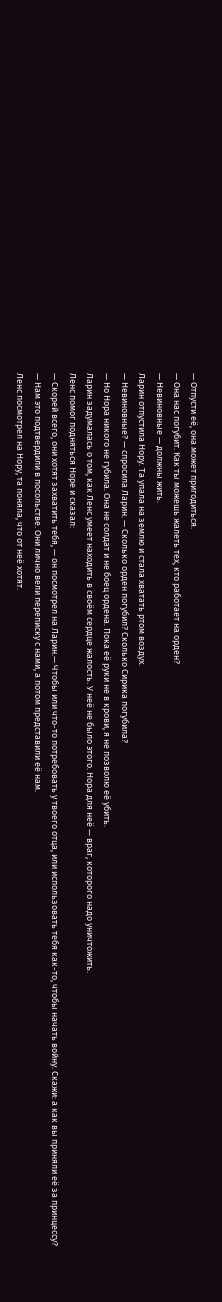— Отпусти её, она может пригодиться.
— Она нас погубит. Как ты можешь жалеть тех, кто работает на орден?
— Невиновные — должны жить.
Ларин отпустила Нору. Та упала на землю и стала хватать ртом воздух.
— Невиновные? — спросила Ларин. — Сколько орден погубил? Сколько Сирика погубила?
— Но Нора никого не губила. Она не солдат и не боец ордена. Пока её руки не в крови, я не позволю её убить.
Ларин задумалась о том, как Ленс умеет находить в своём сердце жалость. У неё не было этого. Нора для неё — враг, которого надо уничтожить.
Ленс помог подняться Норе и сказал:
— Скорей всего, они хотят захватить тебя, — он посмотрел на Ларин.— Чтобы или что-то потребовать у твоего отца, или использовать тебя как-то, чтобы начать войну. Скажи: а как вы приняли её за принцессу?
— Нам это подтвердили в посольстве. Они лично вели переписку с нами, а потом представили её нам.
Ленс посмотрел на Нору, та поняла, что от неё хотят.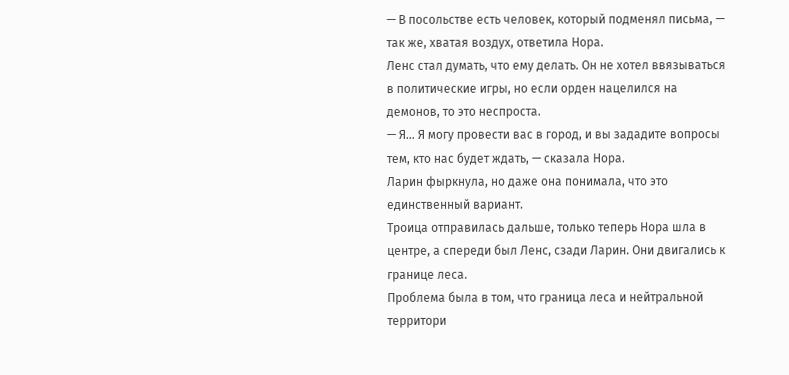— В посольстве есть человек, который подменял письма, — так же, хватая воздух, ответила Нора.
Ленс стал думать, что ему делать. Он не хотел ввязываться в политические игры, но если орден нацелился на демонов, то это неспроста.
— Я… Я могу провести вас в город, и вы зададите вопросы тем, кто нас будет ждать, — сказала Нора.
Ларин фыркнула, но даже она понимала, что это единственный вариант.
Троица отправилась дальше, только теперь Нора шла в центре, а спереди был Ленс, сзади Ларин. Они двигались к границе леса.
Проблема была в том, что граница леса и нейтральной территори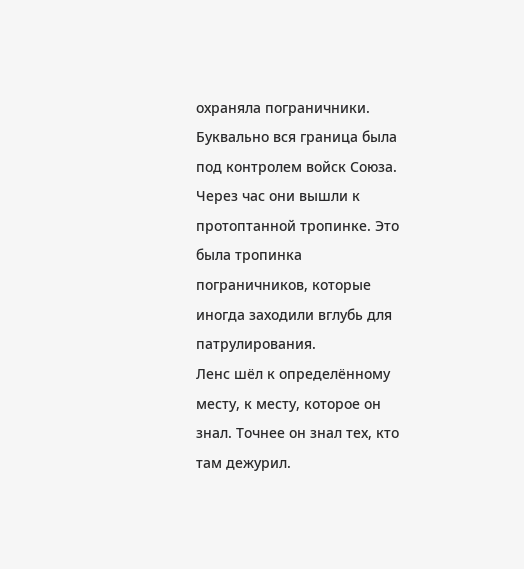охраняла пограничники. Буквально вся граница была под контролем войск Союза.
Через час они вышли к протоптанной тропинке. Это была тропинка пограничников, которые иногда заходили вглубь для патрулирования.
Ленс шёл к определённому месту, к месту, которое он знал. Точнее он знал тех, кто там дежурил.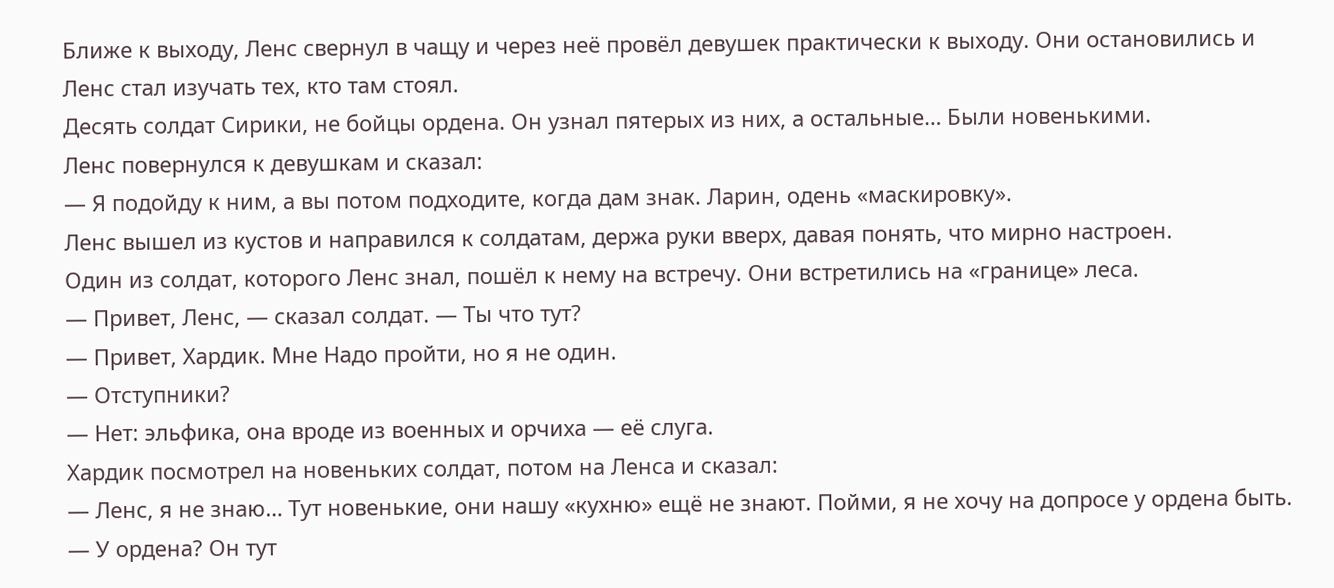Ближе к выходу, Ленс свернул в чащу и через неё провёл девушек практически к выходу. Они остановились и Ленс стал изучать тех, кто там стоял.
Десять солдат Сирики, не бойцы ордена. Он узнал пятерых из них, а остальные… Были новенькими.
Ленс повернулся к девушкам и сказал:
— Я подойду к ним, а вы потом подходите, когда дам знак. Ларин, одень «маскировку».
Ленс вышел из кустов и направился к солдатам, держа руки вверх, давая понять, что мирно настроен.
Один из солдат, которого Ленс знал, пошёл к нему на встречу. Они встретились на «границе» леса.
— Привет, Ленс, — сказал солдат. — Ты что тут?
— Привет, Хардик. Мне Надо пройти, но я не один.
— Отступники?
— Нет: эльфика, она вроде из военных и орчиха — её слуга.
Хардик посмотрел на новеньких солдат, потом на Ленса и сказал:
— Ленс, я не знаю… Тут новенькие, они нашу «кухню» ещё не знают. Пойми, я не хочу на допросе у ордена быть.
— У ордена? Он тут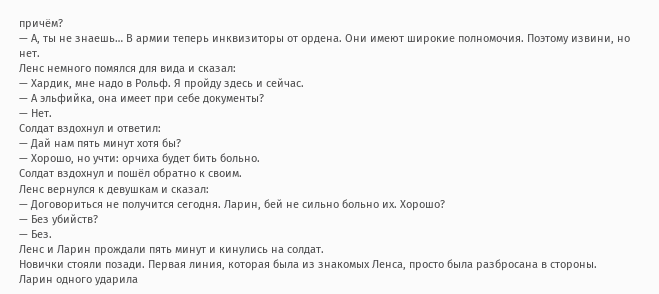причём?
— А, ты не знаешь… В армии теперь инквизиторы от ордена. Они имеют широкие полномочия. Поэтому извини, но нет.
Ленс немного помялся для вида и сказал:
— Хардик, мне надо в Рольф. Я пройду здесь и сейчас.
— А эльфийка, она имеет при себе документы?
— Нет.
Солдат вздохнул и ответил:
— Дай нам пять минут хотя бы?
— Хорошо, но учти: орчиха будет бить больно.
Солдат вздохнул и пошёл обратно к своим.
Ленс вернулся к девушкам и сказал:
— Договориться не получится сегодня. Ларин, бей не сильно больно их. Хорошо?
— Без убийств?
— Без.
Ленс и Ларин прождали пять минут и кинулись на солдат.
Новички стояли позади. Первая линия, которая была из знакомых Ленса, просто была разбросана в стороны.
Ларин одного ударила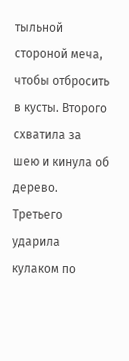тыльной стороной меча, чтобы отбросить в кусты. Второго схватила за шею и кинула об дерево. Третьего ударила кулаком по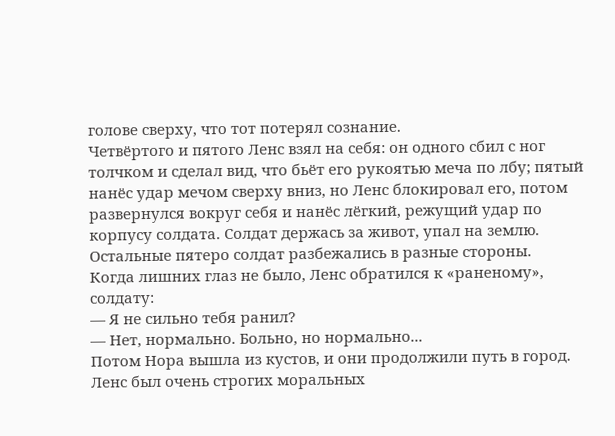голове сверху, что тот потерял сознание.
Четвёртого и пятого Ленс взял на себя: он одного сбил с ног толчком и сделал вид, что бьёт его рукоятью меча по лбу; пятый нанёс удар мечом сверху вниз, но Ленс блокировал его, потом развернулся вокруг себя и нанёс лёгкий, режущий удар по корпусу солдата. Солдат держась за живот, упал на землю.
Остальные пятеро солдат разбежались в разные стороны.
Когда лишних глаз не было, Ленс обратился к «раненому», солдату:
— Я не сильно тебя ранил?
— Нет, нормально. Больно, но нормально...
Потом Нора вышла из кустов, и они продолжили путь в город.
Ленс был очень строгих моральных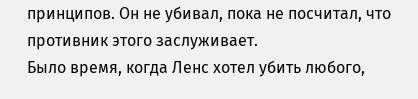принципов. Он не убивал, пока не посчитал, что противник этого заслуживает.
Было время, когда Ленс хотел убить любого,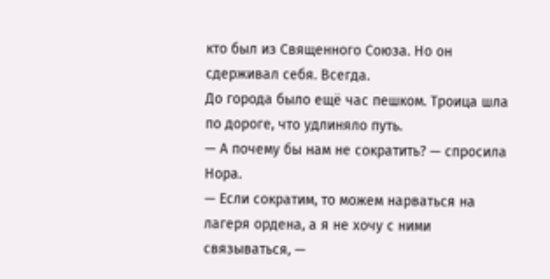кто был из Священного Союза. Но он сдерживал себя. Всегда.
До города было ещё час пешком. Троица шла по дороге, что удлиняло путь.
— А почему бы нам не сократить? — спросила Нора.
— Если сократим, то можем нарваться на лагеря ордена, а я не хочу с ними связываться, —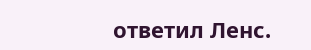ответил Ленс.